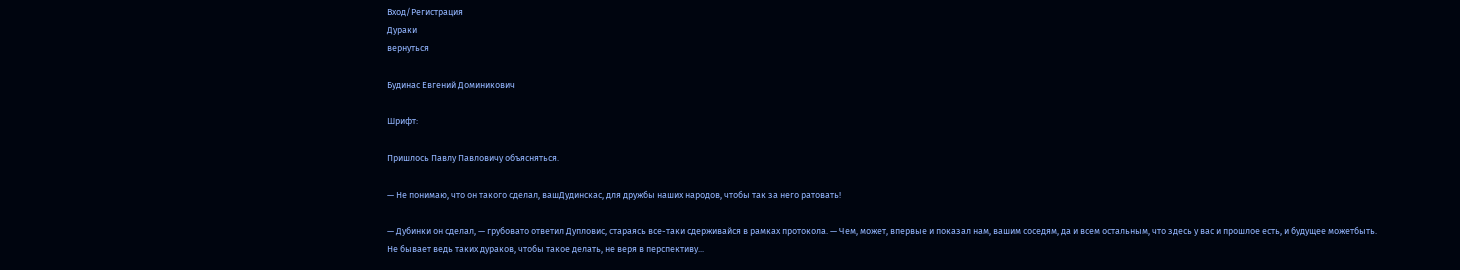Вход/Регистрация
Дураки
вернуться

Будинас Евгений Доминикович

Шрифт:

Пришлось Павлу Павловичу объясняться.

— Не понимаю, что он такого сделал, вашДудинскас, для дружбы наших народов, чтобы так за него ратовать!

— Дубинки он сделал, — грубовато ответил Дупловис, стараясь все-таки сдерживайся в рамках протокола. — Чем, может, впервые и показал нам, вашим соседям, да и всем остальным, что здесь у вас и прошлое есть, и будущее можетбыть. Не бывает ведь таких дураков, чтобы такое делать, не веря в перспективу...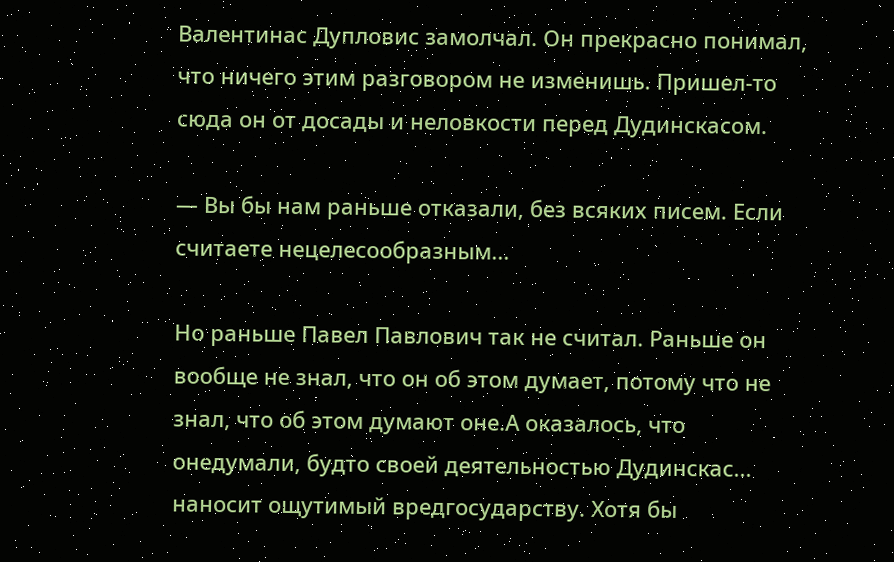Валентинас Дупловис замолчал. Он прекрасно понимал, что ничего этим разговором не изменишь. Пришел-то сюда он от досады и неловкости перед Дудинскасом.

— Вы бы нам раньше отказали, без всяких писем. Если считаете нецелесообразным...

Но раньше Павел Павлович так не считал. Раньше он вообще не знал, что он об этом думает, потому что не знал, что об этом думают оне.А оказалось, что онедумали, будто своей деятельностью Дудинскас... наносит ощутимый вредгосударству. Хотя бы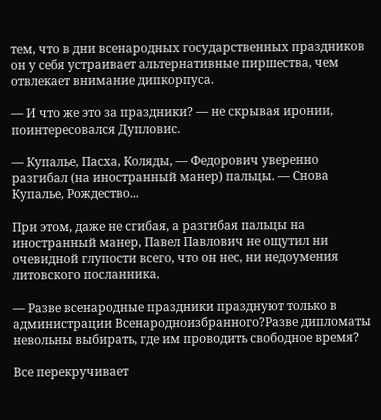тем, что в дни всенародных государственных праздников он у себя устраивает альтернативные пиршества, чем отвлекает внимание дипкорпуса.

— И что же это за праздники? — не скрывая иронии, поинтересовался Дупловис.

— Купалье, Пасха, Коляды, — Федорович уверенно разгибал (на иностранный манер) пальцы. — Снова Купалье, Рождество...

При этом, даже не сгибая, а разгибая пальцы на иностранный манер, Павел Павлович не ощутил ни очевидной глупости всего, что он нес, ни недоумения литовского посланника.

— Разве всенародные праздники празднуют только в администрации Всенародноизбранного?Разве дипломаты невольны выбирать, где им проводить свободное время?

Все перекручивает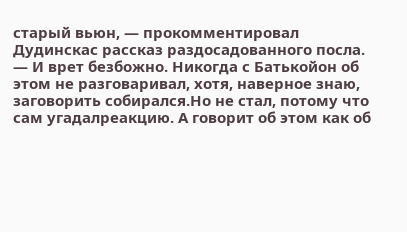старый вьюн, — прокомментировал Дудинскас рассказ раздосадованного посла. — И врет безбожно. Никогда с Батькойон об этом не разговаривал, хотя, наверное знаю, заговорить собирался.Но не стал, потому что сам угадалреакцию. А говорит об этом как об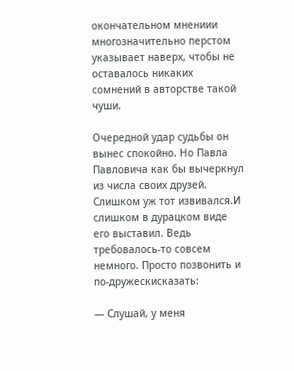окончательном мнениии многозначительно перстом указывает наверх, чтобы не оставалось никаких сомнений в авторстве такой чуши.

Очередной удар судьбы он вынес спокойно. Но Павла Павловича как бы вычеркнул из числа своих друзей. Слишком уж тот извивался.И слишком в дурацком виде его выставил. Ведь требовалось-то совсем немного. Просто позвонить и по-дружескисказать:

— Слушай, у меня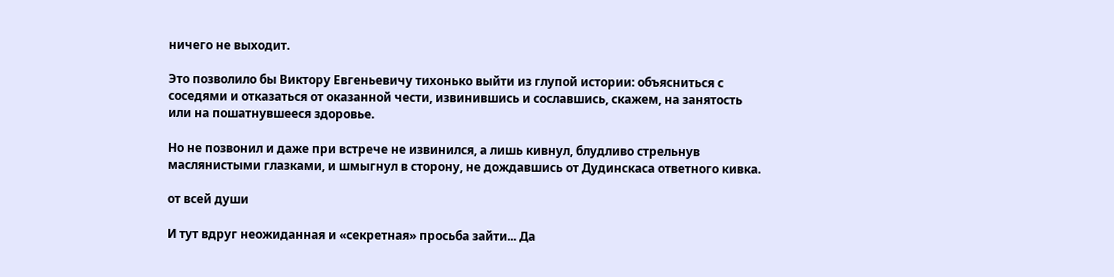ничего не выходит.

Это позволило бы Виктору Евгеньевичу тихонько выйти из глупой истории: объясниться с соседями и отказаться от оказанной чести, извинившись и сославшись, скажем, на занятость или на пошатнувшееся здоровье.

Но не позвонил и даже при встрече не извинился, а лишь кивнул, блудливо стрельнув маслянистыми глазками, и шмыгнул в сторону, не дождавшись от Дудинскаса ответного кивка.

от всей души

И тут вдруг неожиданная и «секретная» просьба зайти... Да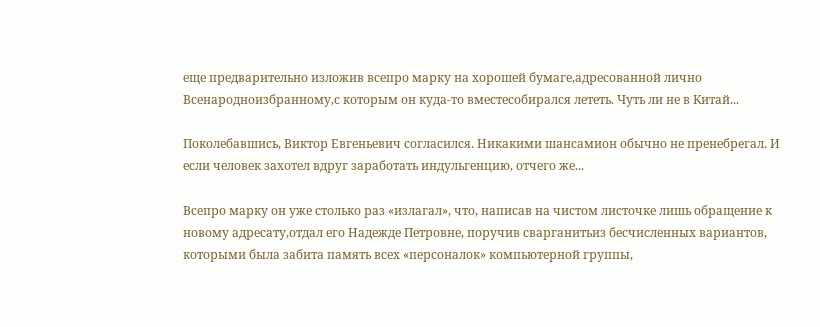еще предварительно изложив всепро марку на хорошей бумаге,адресованной лично Всенародноизбранному,с которым он куда-то вместесобирался лететь. Чуть ли не в Китай...

Поколебавшись, Виктор Евгеньевич согласился. Никакими шансамион обычно не пренебрегал. И если человек захотел вдруг заработать индульгенцию, отчего же...

Всепро марку он уже столько раз «излагал», что, написав на чистом листочке лишь обращение к новому адресату,отдал его Надежде Петровне, поручив сварганитьиз бесчисленных вариантов, которыми была забита память всех «персоналок» компьютерной группы,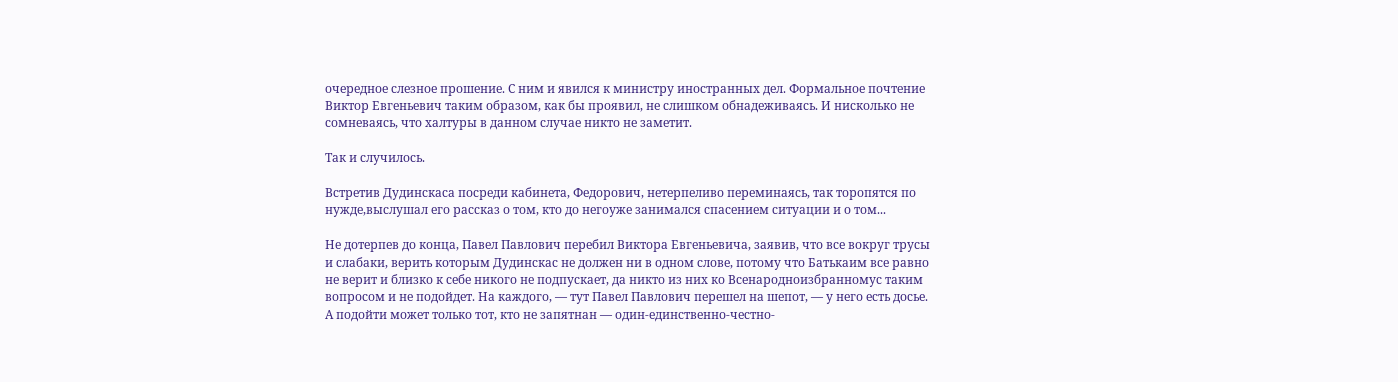очередное слезное прошение. С ним и явился к министру иностранных дел. Формальное почтение Виктор Евгеньевич таким образом, как бы проявил, не слишком обнадеживаясь. И нисколько не сомневаясь, что халтуры в данном случае никто не заметит.

Так и случилось.

Встретив Дудинскаса посреди кабинета, Федорович, нетерпеливо переминаясь, так торопятся по нужде,выслушал его рассказ о том, кто до негоуже занимался спасением ситуации и о том...

Не дотерпев до конца, Павел Павлович перебил Виктора Евгеньевича, заявив, что все вокруг трусы и слабаки, верить которым Дудинскас не должен ни в одном слове, потому что Батькаим все равно не верит и близко к себе никого не подпускает, да никто из них ко Всенародноизбранномус таким вопросом и не подойдет. На каждого, — тут Павел Павлович перешел на шепот, — у него есть досье. А подойти может только тот, кто не запятнан — один-единственно-честно-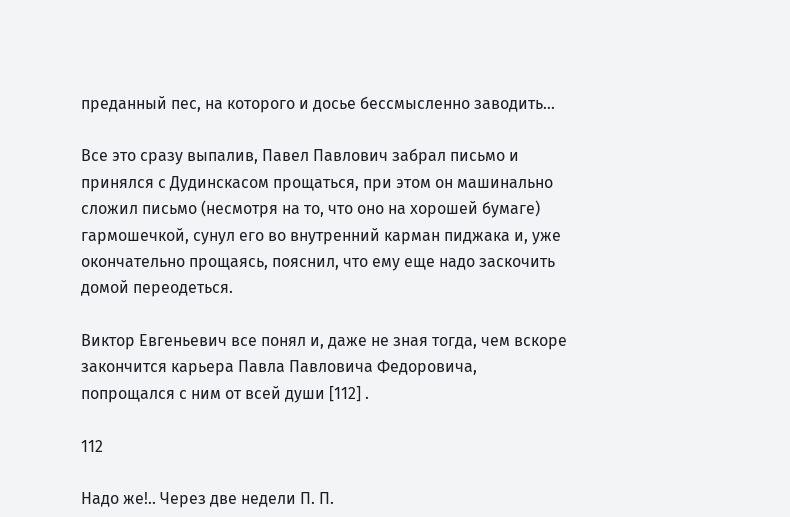преданный пес, на которого и досье бессмысленно заводить...

Все это сразу выпалив, Павел Павлович забрал письмо и принялся с Дудинскасом прощаться, при этом он машинально сложил письмо (несмотря на то, что оно на хорошей бумаге) гармошечкой, сунул его во внутренний карман пиджака и, уже окончательно прощаясь, пояснил, что ему еще надо заскочить домой переодеться.

Виктор Евгеньевич все понял и, даже не зная тогда, чем вскоре закончится карьера Павла Павловича Федоровича, попрощался с ним от всей души [112] .

112

Надо же!.. Через две недели П. П.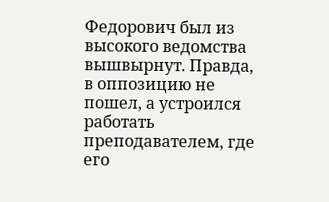Федорович был из высокого ведомства вышвырнут. Правда, в оппозицию не пошел, а устроился работать преподавателем, где его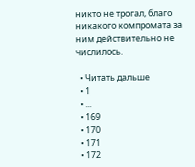никто не трогал, благо никакого компромата за ним действительно не числилось.

  • Читать дальше
  • 1
  • ...
  • 169
  • 170
  • 171
  • 172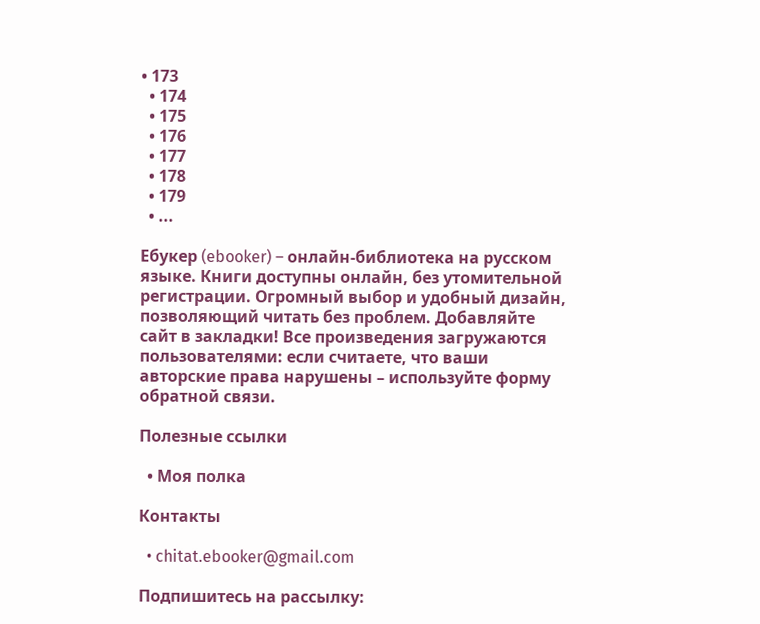• 173
  • 174
  • 175
  • 176
  • 177
  • 178
  • 179
  • ...

Ебукер (ebooker) – онлайн-библиотека на русском языке. Книги доступны онлайн, без утомительной регистрации. Огромный выбор и удобный дизайн, позволяющий читать без проблем. Добавляйте сайт в закладки! Все произведения загружаются пользователями: если считаете, что ваши авторские права нарушены – используйте форму обратной связи.

Полезные ссылки

  • Моя полка

Контакты

  • chitat.ebooker@gmail.com

Подпишитесь на рассылку: